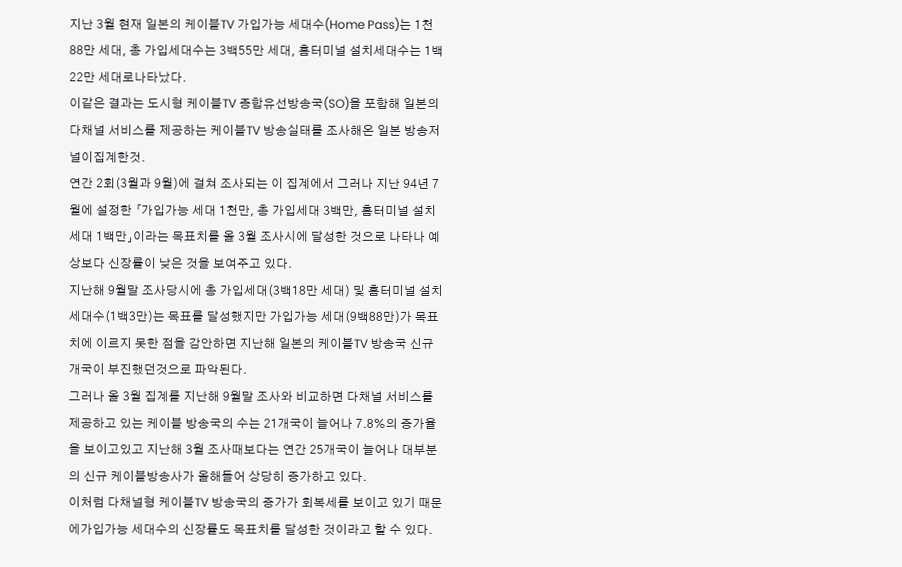지난 3월 현재 일본의 케이블TV 가입가능 세대수(Home Pass)는 1천88만 세대, 총 가입세대수는 3백55만 세대, 홈터미널 설치세대수는 1백22만 세대로나타났다.
이같은 결과는 도시형 케이블TV 종합유선방송국(SO)을 포함해 일본의다채널 서비스를 제공하는 케이블TV 방송실태를 조사해온 일본 방송저널이집계한것.
연간 2회(3월과 9월)에 걸쳐 조사되는 이 집계에서 그러나 지난 94년 7월에 설정한 「가입가능 세대 1천만, 총 가입세대 3백만, 홈터미널 설치세대 1백만」이라는 목표치를 올 3월 조사시에 달성한 것으로 나타나 예상보다 신장률이 낮은 것을 보여주고 있다.
지난해 9월말 조사당시에 총 가입세대(3백18만 세대) 및 홈터미널 설치세대수(1백3만)는 목표를 달성했지만 가입가능 세대(9백88만)가 목표치에 이르지 못한 점을 감안하면 지난해 일본의 케이블TV 방송국 신규개국이 부진했던것으로 파악된다.
그러나 올 3월 집계를 지난해 9월말 조사와 비교하면 다채널 서비스를 제공하고 있는 케이블 방송국의 수는 21개국이 늘어나 7.8%의 증가율을 보이고있고 지난해 3월 조사때보다는 연간 25개국이 늘어나 대부분의 신규 케이블방송사가 올해들어 상당히 증가하고 있다.
이처럼 다채널형 케이블TV 방송국의 증가가 회복세를 보이고 있기 때문에가입가능 세대수의 신장률도 목표치를 달성한 것이라고 할 수 있다.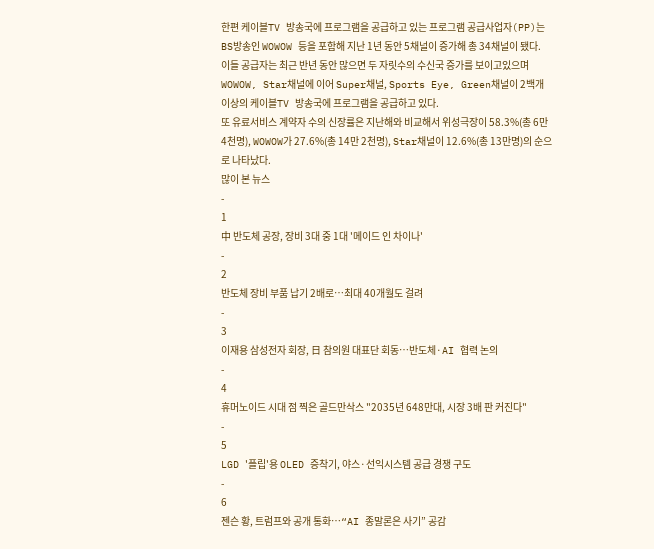한편 케이블TV 방송국에 프로그램을 공급하고 있는 프로그램 공급사업자(PP)는 BS방송인 WOWOW 등을 포함해 지난 1년 동안 5채널이 증가해 총 34채널이 됐다.
이들 공급자는 최근 반년 동안 많으면 두 자릿수의 수신국 증가를 보이고있으며 WOWOW, Star채널에 이어 Super채널, Sports Eye, Green채널이 2백개이상의 케이블TV 방송국에 프로그램을 공급하고 있다.
또 유료서비스 계약자 수의 신장률은 지난해와 비교해서 위성극장이 58.3%(총 6만4천명), WOWOW가 27.6%(총 14만 2천명), Star채널이 12.6%(총 13만명)의 순으로 나타났다.
많이 본 뉴스
-
1
中 반도체 공장, 장비 3대 중 1대 '메이드 인 차이나'
-
2
반도체 장비 부품 납기 2배로…최대 40개월도 걸려
-
3
이재용 삼성전자 회장, 日 참의원 대표단 회동…반도체·AI 협력 논의
-
4
휴머노이드 시대 점 찍은 골드만삭스 "2035년 648만대, 시장 3배 판 커진다"
-
5
LGD '플립'용 OLED 증착기, 야스·선익시스템 공급 경쟁 구도
-
6
젠슨 황, 트럼프와 공개 통화…“AI 종말론은 사기” 공감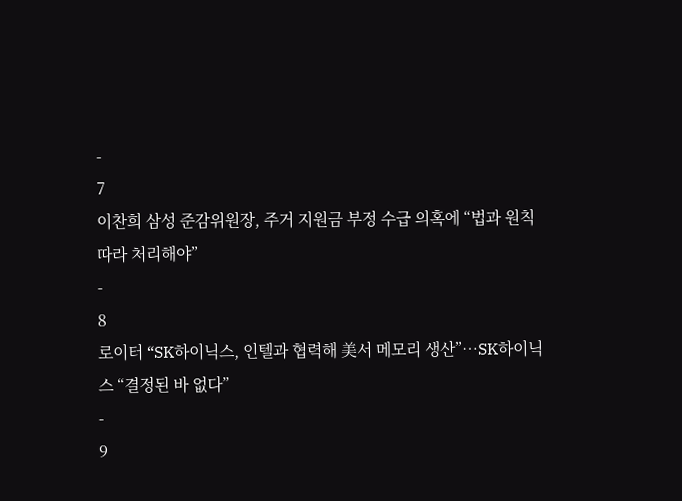-
7
이찬희 삼성 준감위원장, 주거 지원금 부정 수급 의혹에 “법과 원칙 따라 처리해야”
-
8
로이터 “SK하이닉스, 인텔과 협력해 美서 메모리 생산”…SK하이닉스 “결정된 바 없다”
-
9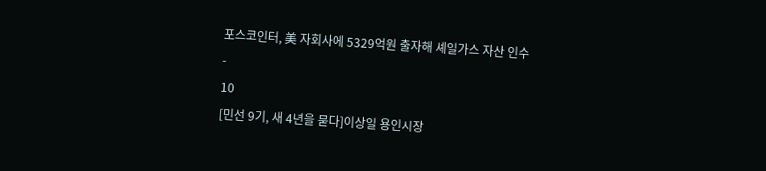포스코인터, 美 자회사에 5329억원 출자해 셰일가스 자산 인수
-
10
[민선 9기, 새 4년을 묻다]이상일 용인시장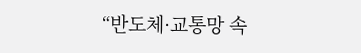“반도체·교통망 속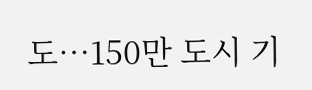도…150만 도시 기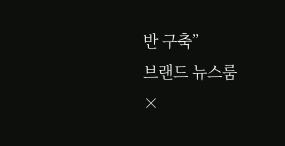반 구축”
브랜드 뉴스룸
×